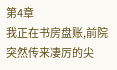第4章
我正在书房盘账,前院突然传来凄厉的尖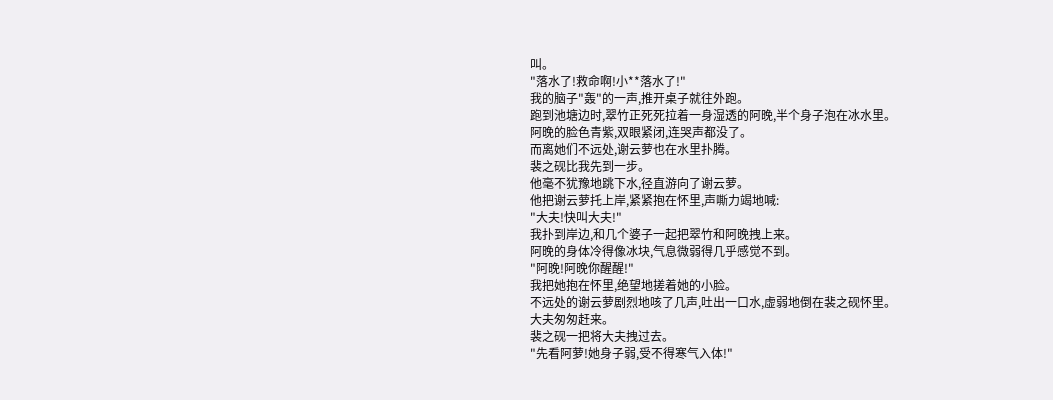叫。
"落水了!救命啊!小**落水了!"
我的脑子"轰"的一声,推开桌子就往外跑。
跑到池塘边时,翠竹正死死拉着一身湿透的阿晚,半个身子泡在冰水里。
阿晚的脸色青紫,双眼紧闭,连哭声都没了。
而离她们不远处,谢云萝也在水里扑腾。
裴之砚比我先到一步。
他毫不犹豫地跳下水,径直游向了谢云萝。
他把谢云萝托上岸,紧紧抱在怀里,声嘶力竭地喊:
"大夫!快叫大夫!"
我扑到岸边,和几个婆子一起把翠竹和阿晚拽上来。
阿晚的身体冷得像冰块,气息微弱得几乎感觉不到。
"阿晚!阿晚你醒醒!"
我把她抱在怀里,绝望地搓着她的小脸。
不远处的谢云萝剧烈地咳了几声,吐出一口水,虚弱地倒在裴之砚怀里。
大夫匆匆赶来。
裴之砚一把将大夫拽过去。
"先看阿萝!她身子弱,受不得寒气入体!"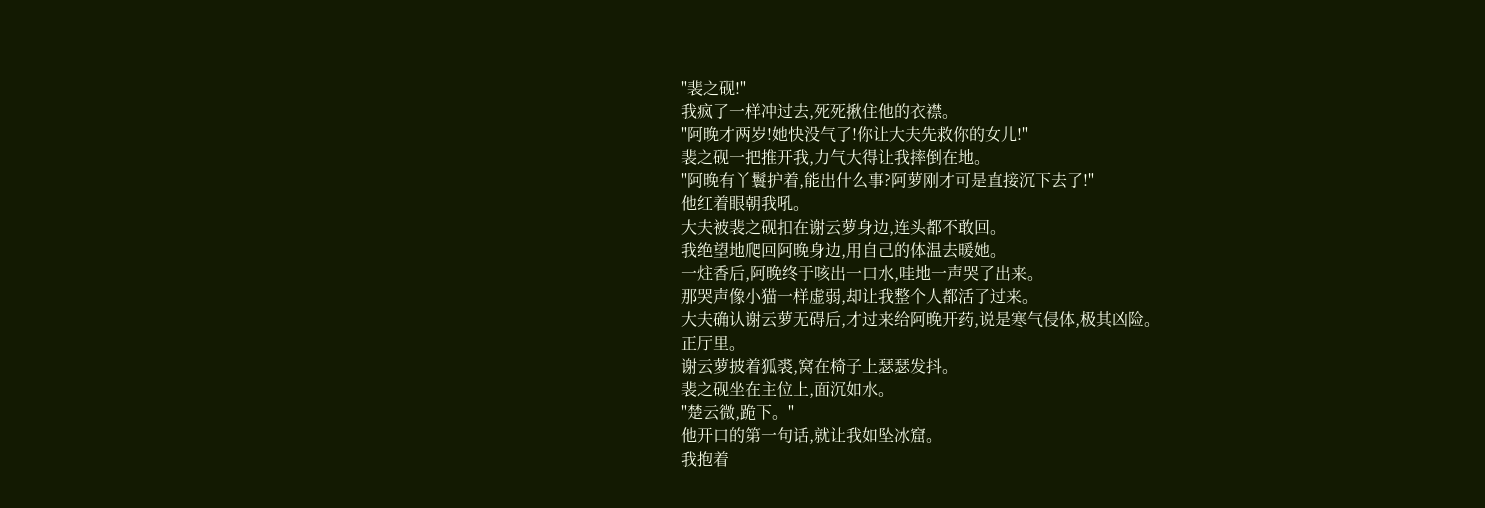"裴之砚!"
我疯了一样冲过去,死死揪住他的衣襟。
"阿晚才两岁!她快没气了!你让大夫先救你的女儿!"
裴之砚一把推开我,力气大得让我摔倒在地。
"阿晚有丫鬟护着,能出什么事?阿萝刚才可是直接沉下去了!"
他红着眼朝我吼。
大夫被裴之砚扣在谢云萝身边,连头都不敢回。
我绝望地爬回阿晚身边,用自己的体温去暖她。
一炷香后,阿晚终于咳出一口水,哇地一声哭了出来。
那哭声像小猫一样虚弱,却让我整个人都活了过来。
大夫确认谢云萝无碍后,才过来给阿晚开药,说是寒气侵体,极其凶险。
正厅里。
谢云萝披着狐裘,窝在椅子上瑟瑟发抖。
裴之砚坐在主位上,面沉如水。
"楚云微,跪下。"
他开口的第一句话,就让我如坠冰窟。
我抱着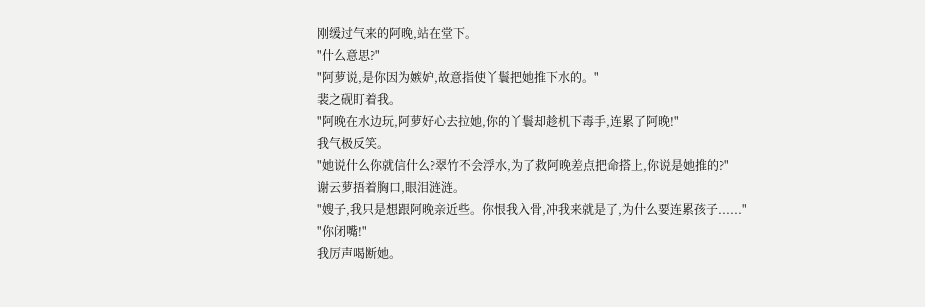刚缓过气来的阿晚,站在堂下。
"什么意思?"
"阿萝说,是你因为嫉妒,故意指使丫鬟把她推下水的。"
裴之砚盯着我。
"阿晚在水边玩,阿萝好心去拉她,你的丫鬟却趁机下毒手,连累了阿晚!"
我气极反笑。
"她说什么你就信什么?翠竹不会浮水,为了救阿晚差点把命搭上,你说是她推的?"
谢云萝捂着胸口,眼泪涟涟。
"嫂子,我只是想跟阿晚亲近些。你恨我入骨,冲我来就是了,为什么要连累孩子......"
"你闭嘴!"
我厉声喝断她。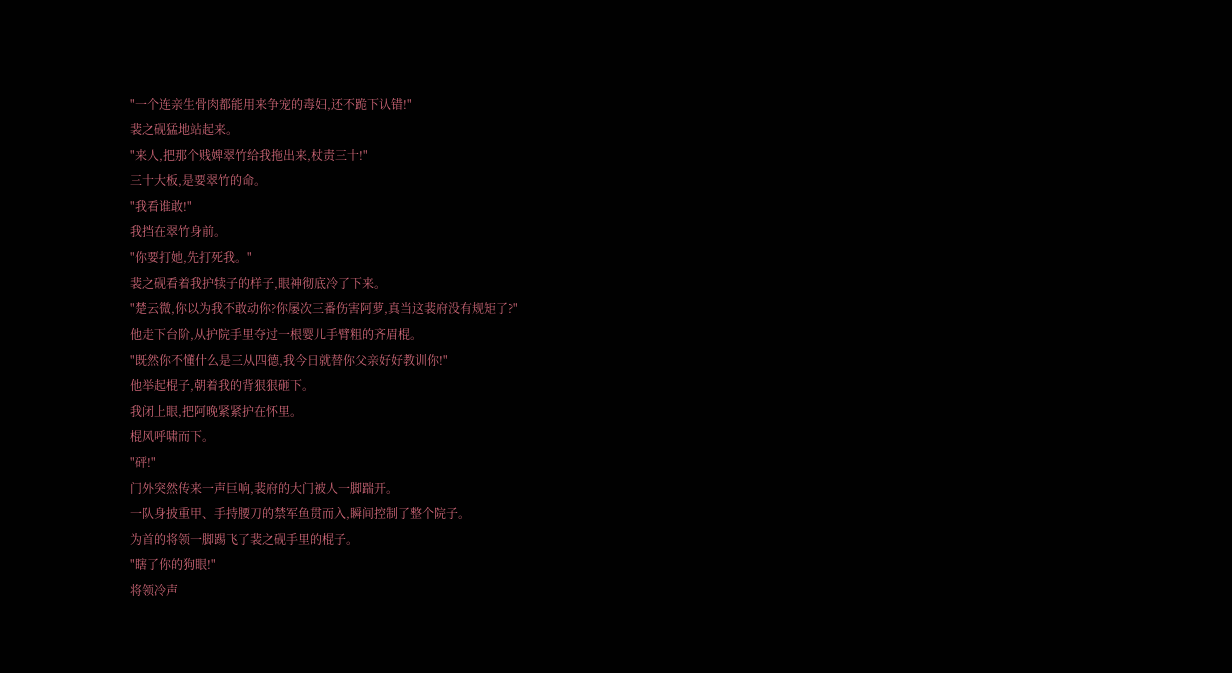"一个连亲生骨肉都能用来争宠的毒妇,还不跪下认错!"
裴之砚猛地站起来。
"来人,把那个贱婢翠竹给我拖出来,杖责三十!"
三十大板,是要翠竹的命。
"我看谁敢!"
我挡在翠竹身前。
"你要打她,先打死我。"
裴之砚看着我护犊子的样子,眼神彻底冷了下来。
"楚云微,你以为我不敢动你?你屡次三番伤害阿萝,真当这裴府没有规矩了?"
他走下台阶,从护院手里夺过一根婴儿手臂粗的齐眉棍。
"既然你不懂什么是三从四德,我今日就替你父亲好好教训你!"
他举起棍子,朝着我的背狠狠砸下。
我闭上眼,把阿晚紧紧护在怀里。
棍风呼啸而下。
"砰!"
门外突然传来一声巨响,裴府的大门被人一脚踹开。
一队身披重甲、手持腰刀的禁军鱼贯而入,瞬间控制了整个院子。
为首的将领一脚踢飞了裴之砚手里的棍子。
"瞎了你的狗眼!"
将领冷声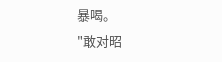暴喝。
"敢对昭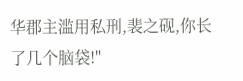华郡主滥用私刑,裴之砚,你长了几个脑袋!"